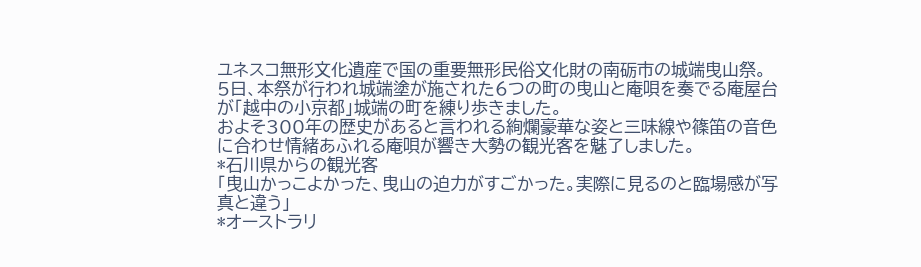ユネスコ無形文化遺産で国の重要無形民俗文化財の南砺市の城端曳山祭。
5日、本祭が行われ城端塗が施された6つの町の曳山と庵唄を奏でる庵屋台が「越中の小京都」城端の町を練り歩きました。
およそ300年の歴史があると言われる絢爛豪華な姿と三味線や篠笛の音色に合わせ情緒あふれる庵唄が響き大勢の観光客を魅了しました。
*石川県からの観光客
「曳山かっこよかった、曳山の迫力がすごかった。実際に見るのと臨場感が写真と違う」
*オーストラリ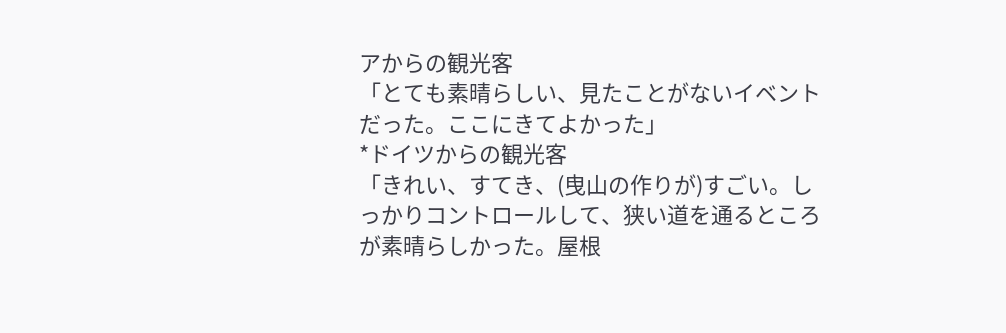アからの観光客
「とても素晴らしい、見たことがないイベントだった。ここにきてよかった」
*ドイツからの観光客
「きれい、すてき、(曳山の作りが)すごい。しっかりコントロールして、狭い道を通るところが素晴らしかった。屋根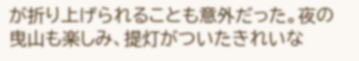が折り上げられることも意外だった。夜の曳山も楽しみ、提灯がついたきれいな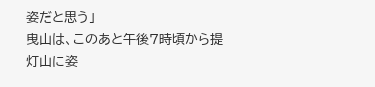姿だと思う」
曳山は、このあと午後7時頃から提灯山に姿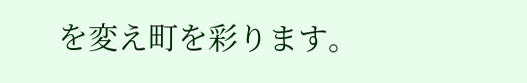を変え町を彩ります。